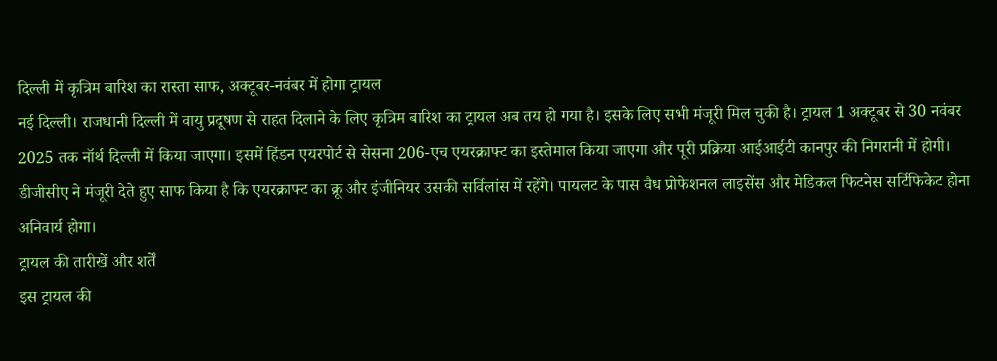दिल्ली में कृत्रिम बारिश का रास्ता साफ, अक्टूबर-नवंबर में होगा ट्रायल
नई दिल्ली। राजधानी दिल्ली में वायु प्रदूषण से राहत दिलाने के लिए कृत्रिम बारिश का ट्रायल अब तय हो गया है। इसके लिए सभी मंजूरी मिल चुकी है। ट्रायल 1 अक्टूबर से 30 नवंबर 2025 तक नॉर्थ दिल्ली में किया जाएगा। इसमें हिंडन एयरपोर्ट से सेसना 206-एच एयरक्राफ्ट का इस्तेमाल किया जाएगा और पूरी प्रक्रिया आईआईटी कानपुर की निगरानी में होगी।
डीजीसीए ने मंजूरी देते हुए साफ किया है कि एयरक्राफ्ट का क्रू और इंजीनियर उसकी सर्विलांस में रहेंगे। पायलट के पास वैध प्रोफेशनल लाइसेंस और मेडिकल फिटनेस सर्टिफिकेट होना अनिवार्य होगा।
ट्रायल की तारीखें और शर्तें
इस ट्रायल की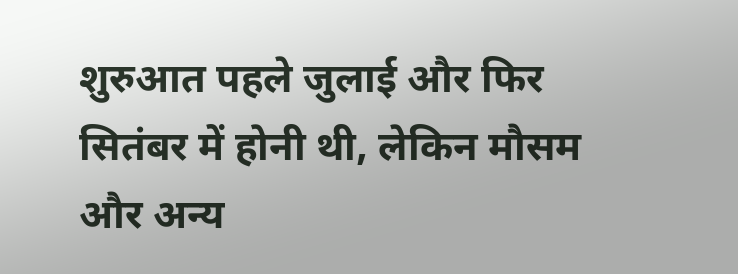शुरुआत पहले जुलाई और फिर सितंबर में होनी थी, लेकिन मौसम और अन्य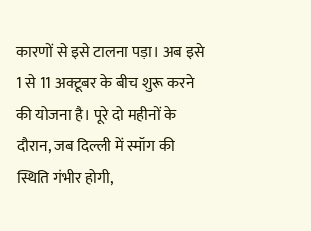कारणों से इसे टालना पड़ा। अब इसे 1 से 11 अक्टूबर के बीच शुरू करने की योजना है। पूरे दो महीनों के दौरान, जब दिल्ली में स्मॉग की स्थिति गंभीर होगी,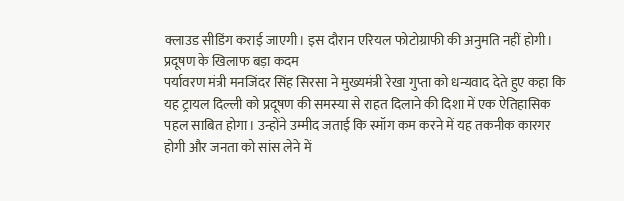क्लाउड सीडिंग कराई जाएगी। इस दौरान एरियल फोटोग्राफी की अनुमति नहीं होगी।
प्रदूषण के खिलाफ बड़ा कदम
पर्यावरण मंत्री मनजिंदर सिंह सिरसा ने मुख्यमंत्री रेखा गुप्ता को धन्यवाद देते हुए कहा कि यह ट्रायल दिल्ली को प्रदूषण की समस्या से राहत दिलाने की दिशा में एक ऐतिहासिक पहल साबित होगा। उन्होंने उम्मीद जताई कि स्मॉग कम करने में यह तकनीक कारगर होगी और जनता को सांस लेने में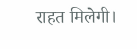राहत मिलेगी।